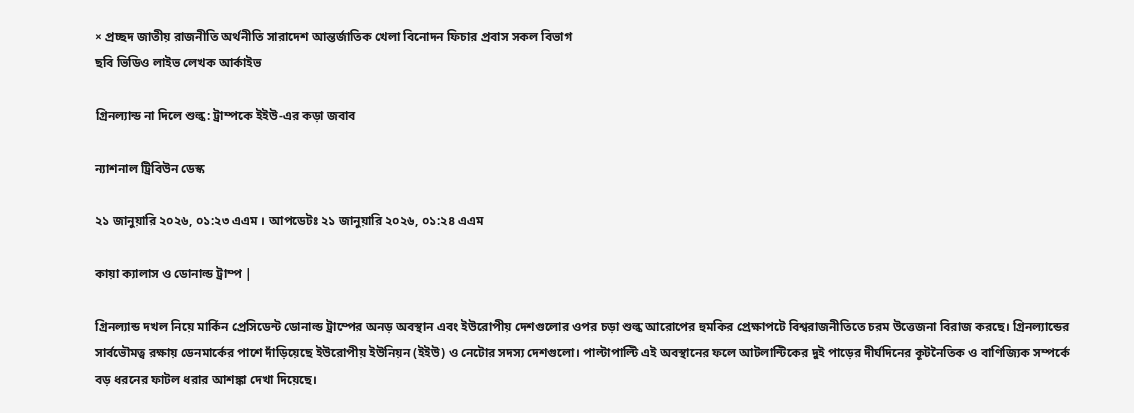× প্রচ্ছদ জাতীয় রাজনীতি অর্থনীতি সারাদেশ আন্তর্জাতিক খেলা বিনোদন ফিচার প্রবাস সকল বিভাগ
ছবি ভিডিও লাইভ লেখক আর্কাইভ

গ্রিনল্যান্ড না দিলে শুল্ক: ট্রাম্পকে ইইউ-এর কড়া জবাব

ন্যাশনাল ট্রিবিউন ডেস্ক

২১ জানুয়ারি ২০২৬, ০১:২৩ এএম । আপডেটঃ ২১ জানুয়ারি ২০২৬, ০১:২৪ এএম

কায়া ক্যালাস ও ডোনাল্ড ট্রাম্প |

গ্রিনল্যান্ড দখল নিয়ে মার্কিন প্রেসিডেন্ট ডোনাল্ড ট্রাম্পের অনড় অবস্থান এবং ইউরোপীয় দেশগুলোর ওপর চড়া শুল্ক আরোপের হুমকির প্রেক্ষাপটে বিশ্বরাজনীতিতে চরম উত্তেজনা বিরাজ করছে। গ্রিনল্যান্ডের সার্বভৌমত্ব রক্ষায় ডেনমার্কের পাশে দাঁড়িয়েছে ইউরোপীয় ইউনিয়ন (ইইউ) ও নেটোর সদস্য দেশগুলো। পাল্টাপাল্টি এই অবস্থানের ফলে আটলান্টিকের দুই পাড়ের দীর্ঘদিনের কূটনৈতিক ও বাণিজ্যিক সম্পর্কে বড় ধরনের ফাটল ধরার আশঙ্কা দেখা দিয়েছে।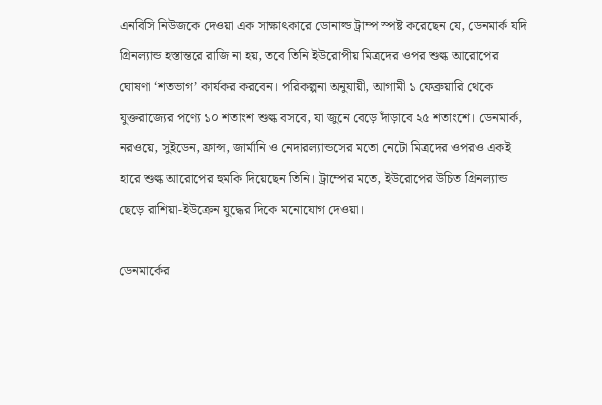এনবিসি নিউজকে দেওয়া এক সাক্ষাৎকারে ডোনাল্ড ট্রাম্প স্পষ্ট করেছেন যে, ডেনমার্ক যদি গ্রিনল্যান্ড হস্তান্তরে রাজি না হয়, তবে তিনি ইউরোপীয় মিত্রদের ওপর শুল্ক আরোপের ঘোষণা ‘শতভাগ’ কার্যকর করবেন। পরিকল্পনা অনুযায়ী, আগামী ১ ফেব্রুয়ারি থেকে যুক্তরাজ্যের পণ্যে ১০ শতাংশ শুল্ক বসবে, যা জুনে বেড়ে দাঁড়াবে ২৫ শতাংশে। ডেনমার্ক, নরওয়ে, সুইডেন, ফ্রান্স, জার্মানি ও নেদারল্যান্ডসের মতো নেটো মিত্রদের ওপরও একই হারে শুল্ক আরোপের হুমকি দিয়েছেন তিনি। ট্রাম্পের মতে, ইউরোপের উচিত গ্রিনল্যান্ড ছেড়ে রাশিয়া-ইউক্রেন যুদ্ধের দিকে মনোযোগ দেওয়া।

ডেনমার্কের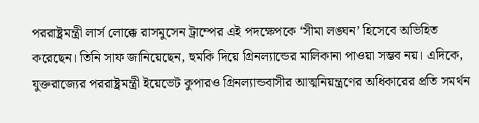পররাষ্ট্রমন্ত্রী লার্স লোক্কে রাসমুসেন ট্রাম্পের এই পদক্ষেপকে ‘সীমা লঙ্ঘন’ হিসেবে অভিহিত করেছেন। তিনি সাফ জানিয়েছেন, হুমকি দিয়ে গ্রিনল্যান্ডের মালিকানা পাওয়া সম্ভব নয়। এদিকে, যুক্তরাজ্যের পররাষ্ট্রমন্ত্রী ইয়েভেট কুপারও গ্রিনল্যান্ডবাসীর আত্মনিয়ন্ত্রণের অধিকারের প্রতি সমর্থন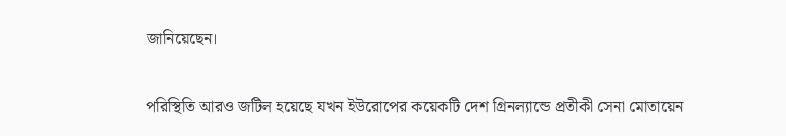জানিয়েছেন।

পরিস্থিতি আরও জটিল হয়েছে যখন ইউরোপের কয়েকটি দেশ গ্রিনল্যান্ডে প্রতীকী সেনা মোতায়েন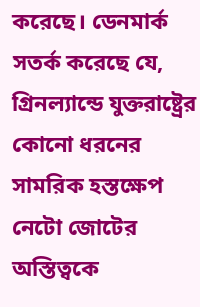করেছে। ডেনমার্ক সতর্ক করেছে যে, গ্রিনল্যান্ডে যুক্তরাষ্ট্রের কোনো ধরনের সামরিক হস্তক্ষেপ নেটো জোটের অস্তিত্বকে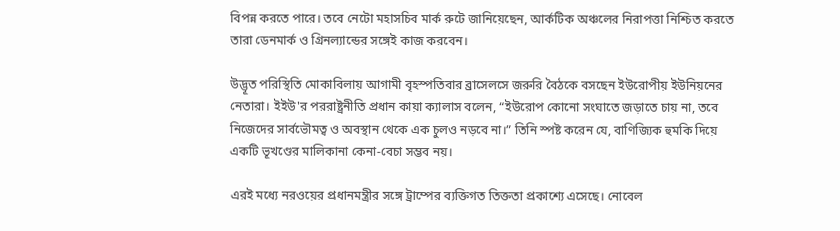বিপন্ন করতে পারে। তবে নেটো মহাসচিব মার্ক রুটে জানিয়েছেন, আর্কটিক অঞ্চলের নিরাপত্তা নিশ্চিত করতে তারা ডেনমার্ক ও গ্রিনল্যান্ডের সঙ্গেই কাজ করবেন।

উদ্ভূত পরিস্থিতি মোকাবিলায় আগামী বৃহস্পতিবার ব্রাসেলসে জরুরি বৈঠকে বসছেন ইউরোপীয় ইউনিয়নের নেতারা। ইইউ'র পররাষ্ট্রনীতি প্রধান কায়া ক্যালাস বলেন, “ইউরোপ কোনো সংঘাতে জড়াতে চায় না, তবে নিজেদের সার্বভৌমত্ব ও অবস্থান থেকে এক চুলও নড়বে না।” তিনি স্পষ্ট করেন যে, বাণিজ্যিক হুমকি দিয়ে একটি ভূখণ্ডের মালিকানা কেনা-বেচা সম্ভব নয়।

এরই মধ্যে নরওয়ের প্রধানমন্ত্রীর সঙ্গে ট্রাম্পের ব্যক্তিগত তিক্ততা প্রকাশ্যে এসেছে। নোবেল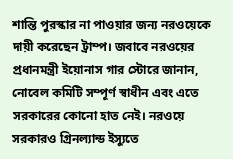শান্তি পুরস্কার না পাওয়ার জন্য নরওয়েকে দায়ী করেছেন ট্রাম্প। জবাবে নরওয়ের প্রধানমন্ত্রী ইয়োনাস গার স্টোরে জানান, নোবেল কমিটি সম্পূর্ণ স্বাধীন এবং এতে সরকারের কোনো হাত নেই। নরওয়ে সরকারও গ্রিনল্যান্ড ইস্যুতে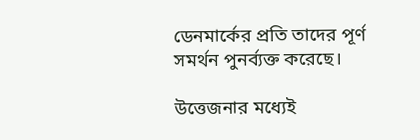ডেনমার্কের প্রতি তাদের পূর্ণ সমর্থন পুনর্ব্যক্ত করেছে।

উত্তেজনার মধ্যেই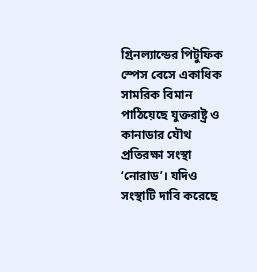গ্রিনল্যান্ডের পিটুফিক স্পেস বেসে একাধিক সামরিক বিমান পাঠিয়েছে যুক্তরাষ্ট্র ও কানাডার যৌথ প্রতিরক্ষা সংস্থা ‘নোরাড’। যদিও সংস্থাটি দাবি করেছে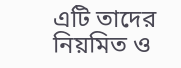এটি তাদের নিয়মিত ও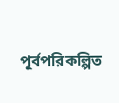পূর্বপরিকল্পিত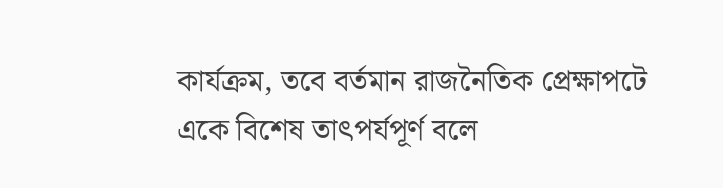কার্যক্রম, তবে বর্তমান রাজনৈতিক প্রেক্ষাপটে একে বিশেষ তাৎপর্যপূর্ণ বলে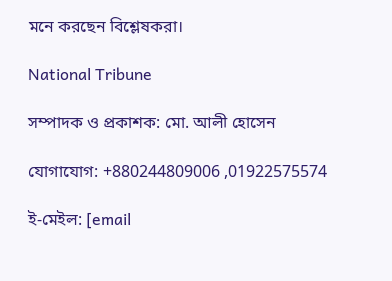মনে করছেন বিশ্লেষকরা।

National Tribune

সম্পাদক ও প্রকাশক: মো. আলী হোসেন

যোগাযোগ: +880244809006 ,01922575574

ই-মেইল: [email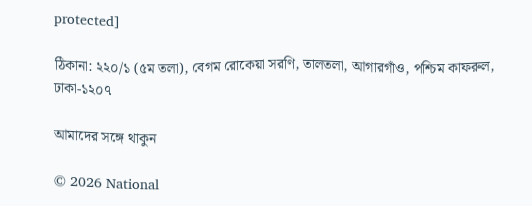protected]

ঠিকানা: ২২০/১ (৫ম তলা), বেগম রোকেয়া সরণি, তালতলা, আগারগাঁও, পশ্চিম কাফরুল, ঢাকা-১২০৭

আমাদের সঙ্গে থাকুন

© 2026 National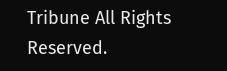Tribune All Rights Reserved.